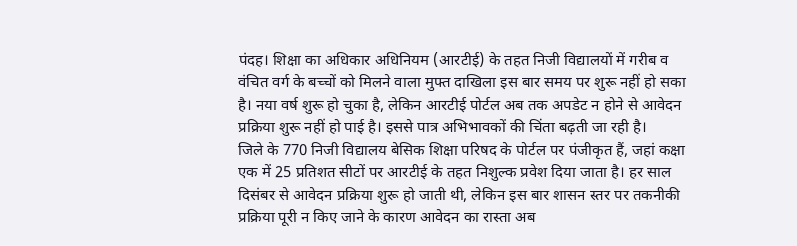पंदह। शिक्षा का अधिकार अधिनियम (आरटीई) के तहत निजी विद्यालयों में गरीब व वंचित वर्ग के बच्चों को मिलने वाला मुफ्त दाखिला इस बार समय पर शुरू नहीं हो सका है। नया वर्ष शुरू हो चुका है, लेकिन आरटीई पोर्टल अब तक अपडेट न होने से आवेदन प्रक्रिया शुरू नहीं हो पाई है। इससे पात्र अभिभावकों की चिंता बढ़ती जा रही है।
जिले के 770 निजी विद्यालय बेसिक शिक्षा परिषद के पोर्टल पर पंजीकृत हैं, जहां कक्षा एक में 25 प्रतिशत सीटों पर आरटीई के तहत निशुल्क प्रवेश दिया जाता है। हर साल दिसंबर से आवेदन प्रक्रिया शुरू हो जाती थी, लेकिन इस बार शासन स्तर पर तकनीकी प्रक्रिया पूरी न किए जाने के कारण आवेदन का रास्ता अब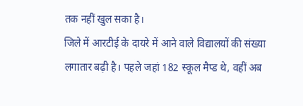तक नहीं खुल सका है।
जिले में आरटीई के दायरे में आने वाले विद्यालयों की संख्या लगातार बढ़ी है। पहले जहां 182 स्कूल मैप्ड थे, वहीं अब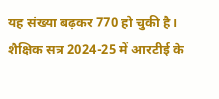यह संख्या बढ़कर 770 हो चुकी है। शैक्षिक सत्र 2024-25 में आरटीई के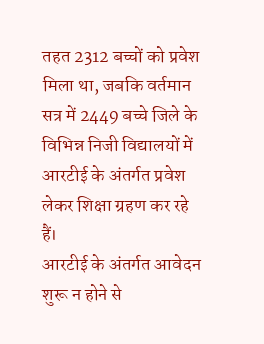तहत 2312 बच्चों को प्रवेश मिला था, जबकि वर्तमान सत्र में 2449 बच्चे जिले के विभिन्न निजी विद्यालयों में आरटीई के अंतर्गत प्रवेश लेकर शिक्षा ग्रहण कर रहे हैं।
आरटीई के अंतर्गत आवेदन शुरू न होने से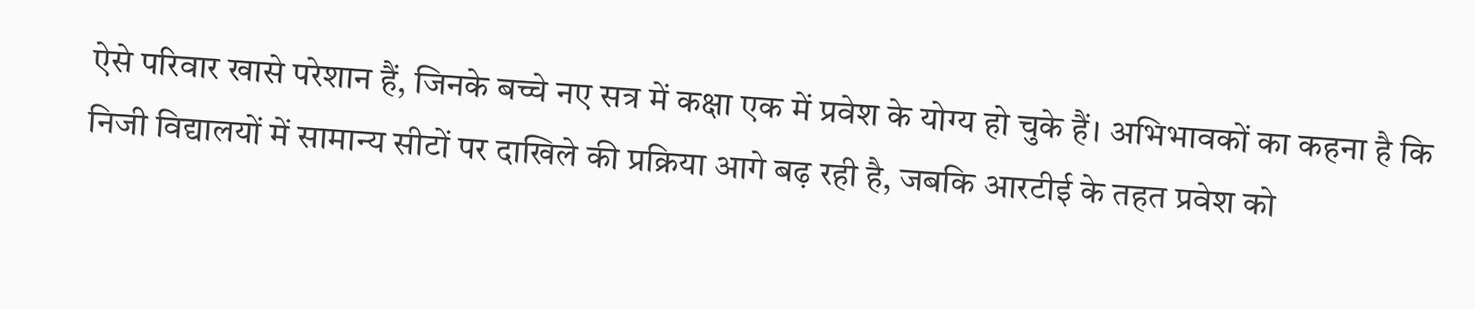ऐसे परिवार खासे परेशान हैं, जिनके बच्चे नए सत्र में कक्षा एक में प्रवेश के योग्य हो चुके हैं। अभिभावकों का कहना है कि निजी विद्यालयों में सामान्य सीटों पर दाखिले की प्रक्रिया आगे बढ़ रही है, जबकि आरटीई के तहत प्रवेश को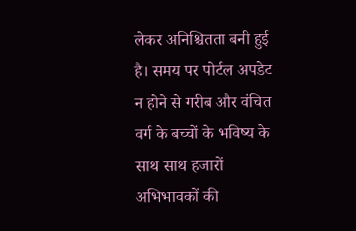लेकर अनिश्चितता बनी हुई है। समय पर पोर्टल अपडेट न होने से गरीब और वंचित वर्ग के बच्चों के भविष्य के साथ साथ हजारों अभिभावकों की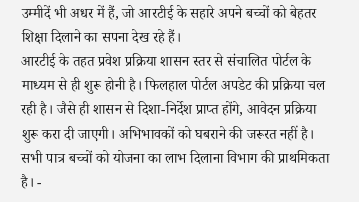उम्मीदें भी अधर में हैं, जो आरटीई के सहारे अपने बच्चों को बेहतर शिक्षा दिलाने का सपना देख रहे हैं।
आरटीई के तहत प्रवेश प्रक्रिया शासन स्तर से संचालित पोर्टल के माध्यम से ही शुरू होनी है। फिलहाल पोर्टल अपडेट की प्रक्रिया चल रही है। जैसे ही शासन से दिशा-निर्देश प्राप्त होंगे, आवेदन प्रक्रिया शुरू करा दी जाएगी। अभिभावकों को घबराने की जरूरत नहीं है। सभी पात्र बच्चों को योजना का लाभ दिलाना विभाग की प्राथमिकता है। -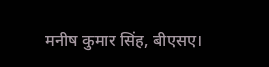मनीष कुमार सिंह, बीएसए।